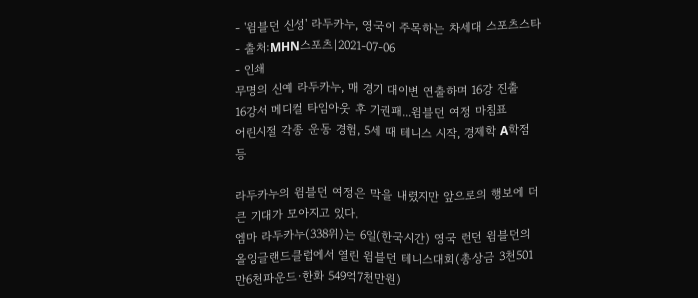- '윔블던 신성' 라두카누, 영국이 주목하는 차세대 스포츠스타
- 출처:MHN스포츠|2021-07-06
- 인쇄
무명의 신예 라두카누, 매 경기 대이변 연출하며 16강 진출
16강서 메디컬 타임아웃 후 기권패...윔블던 여정 마침표
어린시절 각종 운동 경험, 5세 때 테니스 시작, 경제학 A학점 등

라두카누의 윔블던 여정은 막을 내렸지만 앞으로의 행보에 더 큰 기대가 모아지고 있다.
엠마 라두카누(338위)는 6일(한국시간) 영국 런던 윔블던의 올잉글랜드클럽에서 열린 윔블던 테니스대회(총상금 3천501만6천파운드·한화 549억7천만원)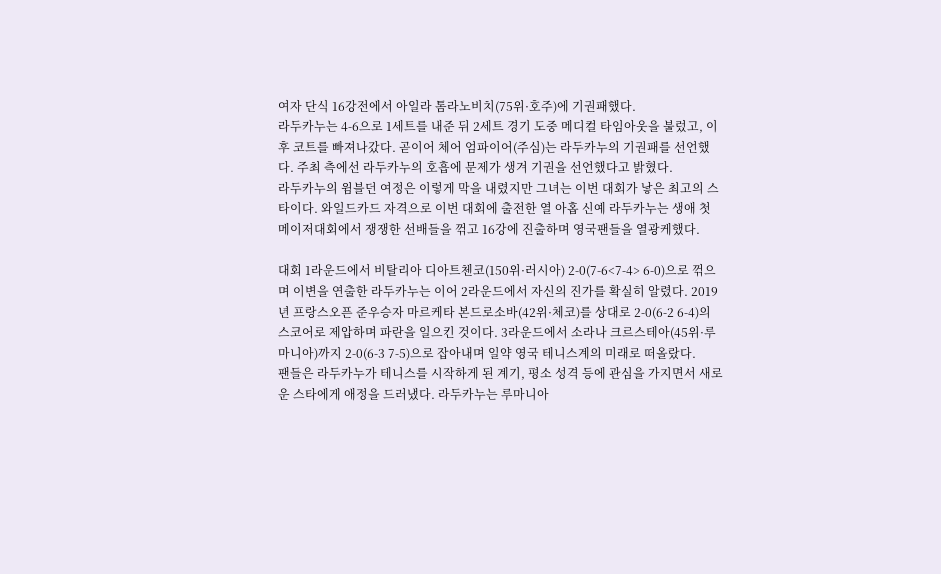여자 단식 16강전에서 아일라 톰라노비치(75위·호주)에 기권패했다.
라두카누는 4-6으로 1세트를 내준 뒤 2세트 경기 도중 메디컬 타임아웃을 불렀고, 이후 코트를 빠져나갔다. 곧이어 체어 엄파이어(주심)는 라두카누의 기권패를 선언했다. 주최 측에선 라두카누의 호흡에 문제가 생겨 기권을 선언했다고 밝혔다.
라두카누의 윔블던 여정은 이렇게 막을 내렸지만 그녀는 이번 대회가 낳은 최고의 스타이다. 와일드카드 자격으로 이번 대회에 출전한 열 아홉 신예 라두카누는 생애 첫 메이저대회에서 쟁쟁한 선배들을 꺾고 16강에 진출하며 영국팬들을 열광케했다.

대회 1라운드에서 비탈리아 디아트첸코(150위·러시아) 2-0(7-6<7-4> 6-0)으로 꺾으며 이변을 연출한 라두카누는 이어 2라운드에서 자신의 진가를 확실히 알렸다. 2019년 프랑스오픈 준우승자 마르케타 본드로소바(42위·체코)를 상대로 2-0(6-2 6-4)의 스코어로 제압하며 파란을 일으킨 것이다. 3라운드에서 소라나 크르스테아(45위·루마니아)까지 2-0(6-3 7-5)으로 잡아내며 일약 영국 테니스계의 미래로 떠올랐다.
팬들은 라두카누가 테니스를 시작하게 된 계기, 평소 성격 등에 관심을 가지면서 새로운 스타에게 애정을 드러냈다. 라두카누는 루마니아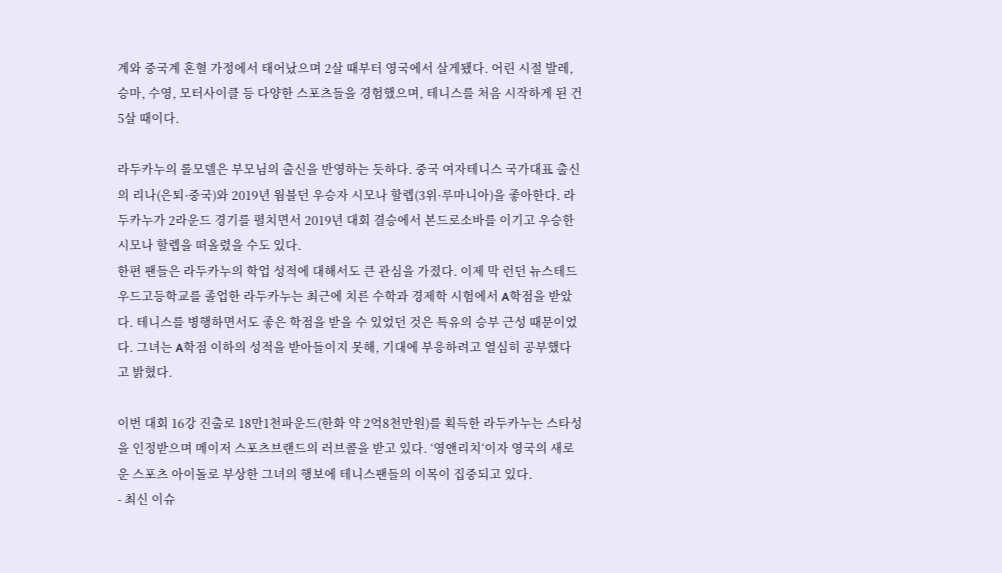계와 중국계 혼혈 가정에서 태어났으며 2살 때부터 영국에서 살게됐다. 어린 시절 발레, 승마, 수영, 모터사이클 등 다양한 스포츠들을 경험했으며, 테니스를 처음 시작하게 된 건 5살 때이다.

라두카누의 롤모델은 부모님의 출신을 반영하는 듯하다. 중국 여자테니스 국가대표 출신의 리나(은퇴·중국)와 2019년 웜블던 우승자 시모나 할렙(3위·루마니아)을 좋아한다. 라두카누가 2라운드 경기를 펼치면서 2019년 대회 결승에서 본드로소바를 이기고 우승한 시모나 할렙을 떠올렸을 수도 있다.
한편 팬들은 라두카누의 학업 성적에 대해서도 큰 관심을 가졌다. 이제 막 런던 뉴스테드우드고등학교를 졸업한 라두카누는 최근에 치른 수학과 경제학 시험에서 A학점을 받았다. 테니스를 병행하면서도 좋은 학점을 받을 수 있었던 것은 특유의 승부 근성 때문이었다. 그녀는 A학점 이하의 성적을 받아들이지 못해, 기대에 부응하려고 열심히 공부했다고 밝혔다.

이번 대회 16강 진출로 18만1천파운드(한화 약 2억8천만원)를 획득한 라두카누는 스타성을 인정받으며 메이저 스포츠브랜드의 러브콜을 받고 있다. ‘영앤리치‘이자 영국의 새로운 스포츠 아이돌로 부상한 그녀의 행보에 테니스팬들의 이목이 집중되고 있다.
- 최신 이슈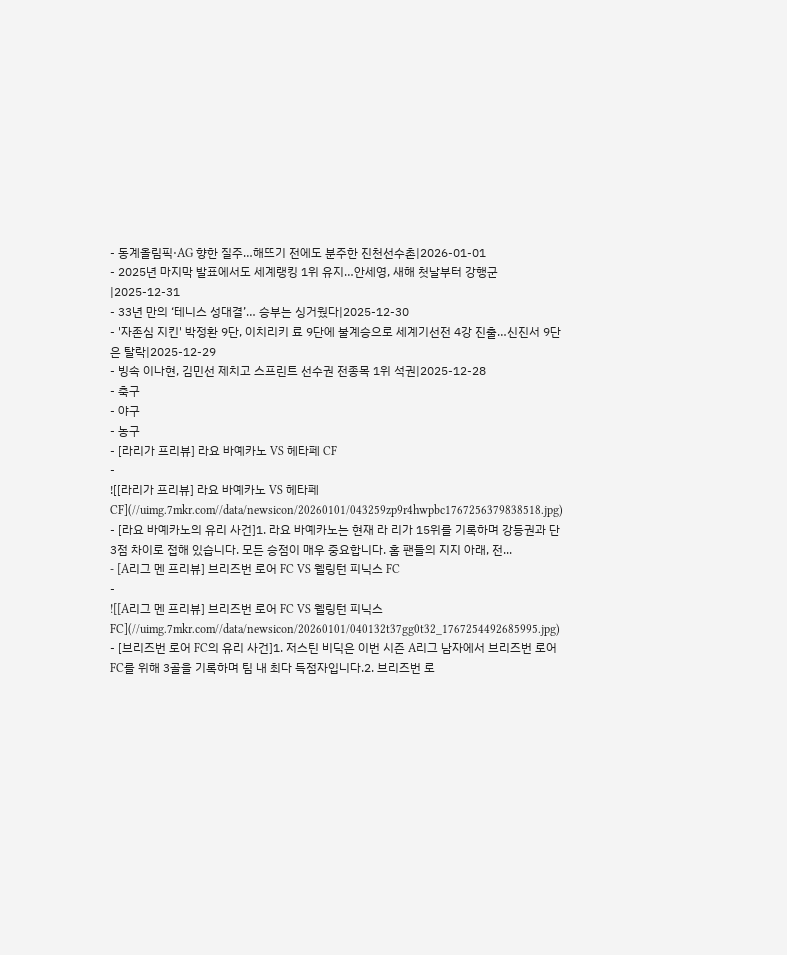- 동계올림픽·AG 향한 질주…해뜨기 전에도 분주한 진천선수촌|2026-01-01
- 2025년 마지막 발표에서도 세계랭킹 1위 유지…안세영, 새해 첫날부터 강행군|2025-12-31
- 33년 만의 ‘테니스 성대결’… 승부는 싱거웠다|2025-12-30
- '자존심 지킨' 박정환 9단, 이치리키 료 9단에 불계승으로 세계기선전 4강 진출…신진서 9단은 탈락|2025-12-29
- 빙속 이나현, 김민선 제치고 스프린트 선수권 전종목 1위 석권|2025-12-28
- 축구
- 야구
- 농구
- [라리가 프리뷰] 라요 바예카노 VS 헤타페 CF
-
![[라리가 프리뷰] 라요 바예카노 VS 헤타페 CF](//uimg.7mkr.com//data/newsicon/20260101/043259zp9r4hwpbc1767256379838518.jpg)
- [라요 바예카노의 유리 사건]1. 라요 바예카노는 현재 라 리가 15위를 기록하며 강등권과 단 3점 차이로 접해 있습니다. 모든 승점이 매우 중요합니다. 홈 팬들의 지지 아래, 전...
- [A리그 멘 프리뷰] 브리즈번 로어 FC VS 웰링턴 피닉스 FC
-
![[A리그 멘 프리뷰] 브리즈번 로어 FC VS 웰링턴 피닉스 FC](//uimg.7mkr.com//data/newsicon/20260101/040132t37gg0t32_1767254492685995.jpg)
- [브리즈번 로어 FC의 유리 사건]1. 저스틴 비딕은 이번 시즌 A리그 남자에서 브리즈번 로어 FC를 위해 3골을 기록하며 팀 내 최다 득점자입니다.2. 브리즈번 로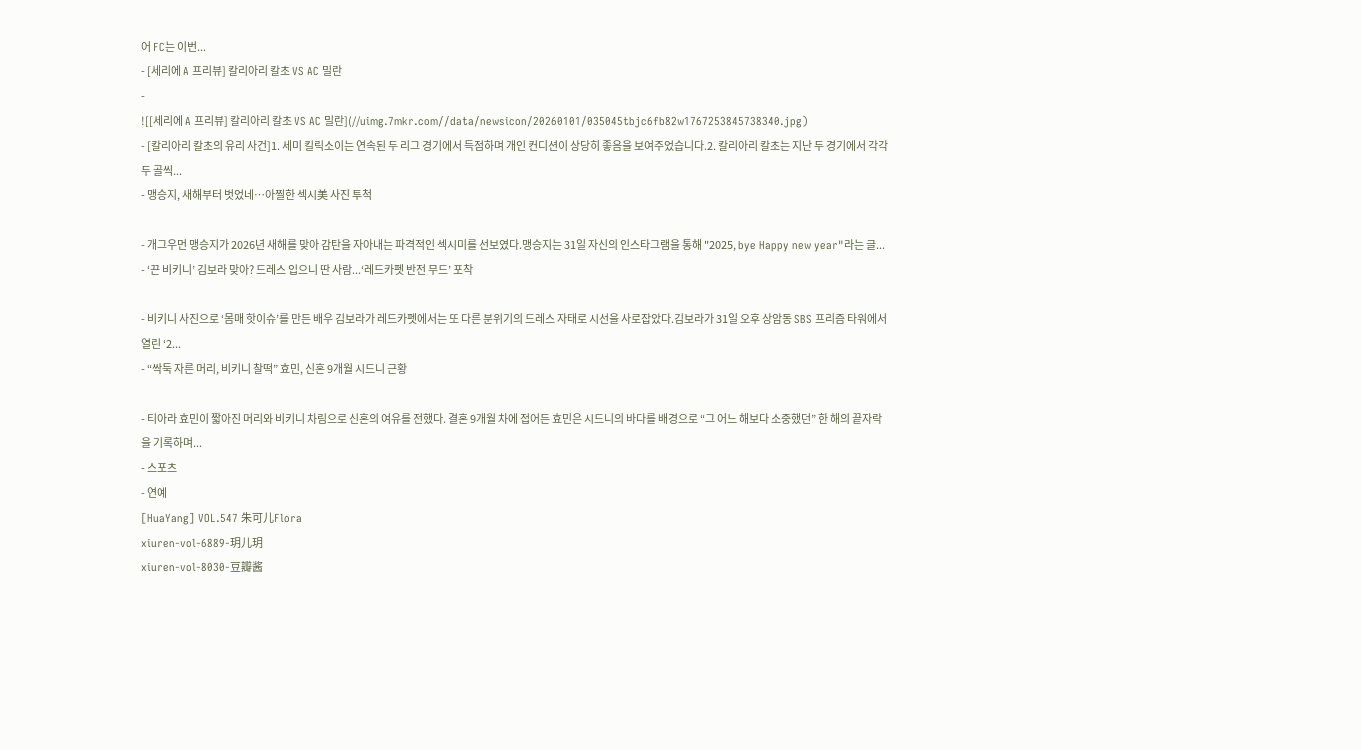어 FC는 이번...
- [세리에 A 프리뷰] 칼리아리 칼초 VS AC 밀란
-
![[세리에 A 프리뷰] 칼리아리 칼초 VS AC 밀란](//uimg.7mkr.com//data/newsicon/20260101/035045tbjc6fb82w1767253845738340.jpg)
- [칼리아리 칼초의 유리 사건]1. 세미 킬릭소이는 연속된 두 리그 경기에서 득점하며 개인 컨디션이 상당히 좋음을 보여주었습니다.2. 칼리아리 칼초는 지난 두 경기에서 각각 두 골씩...
- 맹승지, 새해부터 벗었네…아찔한 섹시美 사진 투척

- 개그우먼 맹승지가 2026년 새해를 맞아 감탄을 자아내는 파격적인 섹시미를 선보였다.맹승지는 31일 자신의 인스타그램을 통해 "2025, bye Happy new year"라는 글...
- ‘끈 비키니’ 김보라 맞아? 드레스 입으니 딴 사람...‘레드카펫 반전 무드’ 포착

- 비키니 사진으로 ‘몸매 핫이슈’를 만든 배우 김보라가 레드카펫에서는 또 다른 분위기의 드레스 자태로 시선을 사로잡았다.김보라가 31일 오후 상암동 SBS 프리즘 타워에서 열린 ‘2...
- “싹둑 자른 머리, 비키니 찰떡” 효민, 신혼 9개월 시드니 근황

- 티아라 효민이 짧아진 머리와 비키니 차림으로 신혼의 여유를 전했다. 결혼 9개월 차에 접어든 효민은 시드니의 바다를 배경으로 “그 어느 해보다 소중했던” 한 해의 끝자락을 기록하며...
- 스포츠
- 연예
[HuaYang] VOL.547 朱可儿Flora
xiuren-vol-6889-玥儿玥
xiuren-vol-8030-豆瓣酱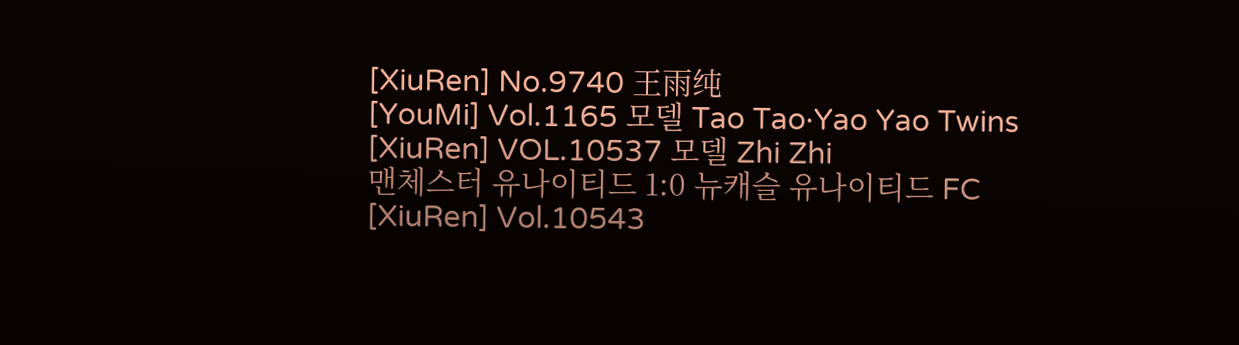[XiuRen] No.9740 王雨纯
[YouMi] Vol.1165 모델 Tao Tao·Yao Yao Twins
[XiuRen] VOL.10537 모델 Zhi Zhi
맨체스터 유나이티드 1:0 뉴캐슬 유나이티드 FC
[XiuRen] Vol.10543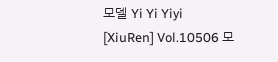모델 Yi Yi Yiyi
[XiuRen] Vol.10506 모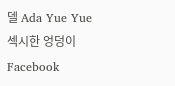델 Ada Yue Yue
섹시한 엉덩이
Facebook